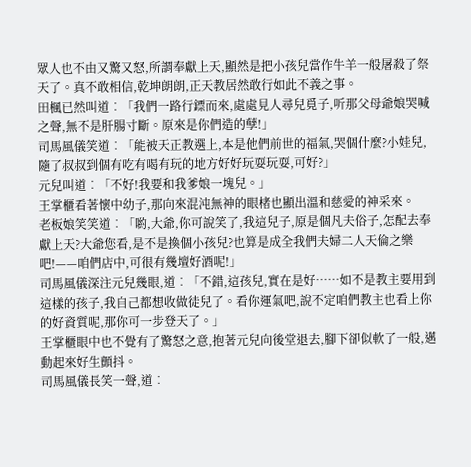眾人也不由又驚又怒,所謂奉獻上天,顯然是把小孩兒當作牛羊一般屠殺了祭天了。真不敢相信,乾坤朗朗,正天教居然敢行如此不義之事。
田楓已然叫道︰「我們一路行鏢而來,處處見人尋兒覓子,听那父母爺娘哭喊之聲,無不是肝腸寸斷。原來是你們造的孽!」
司馬風儀笑道︰「能被天正教選上,本是他們前世的福氣,哭個什麼?小娃兒,隨了叔叔到個有吃有喝有玩的地方好好玩耍玩耍,可好?」
元兒叫道︰「不好!我要和我爹娘一塊兒。」
王掌櫃看著懷中幼子,那向來混沌無神的眼楮也顯出溫和慈愛的神采來。
老板娘笑笑道︰「喲,大爺,你可說笑了,我這兒子,原是個凡夫俗子,怎配去奉獻上天?大爺您看,是不是換個小孩兒?也算是成全我們夫婦二人天倫之樂吧!——咱們店中,可很有幾壇好酒呢!」
司馬風儀深注元兒幾眼,道︰「不錯,這孩兒,實在是好……如不是教主要用到這樣的孩子,我自己都想收做徒兒了。看你運氣吧,說不定咱們教主也看上你的好資質呢,那你可一步登天了。」
王掌櫃眼中也不覺有了驚怒之意,抱著元兒向後堂退去,腳下卻似軟了一般,邁動起來好生顫抖。
司馬風儀長笑一聲,道︰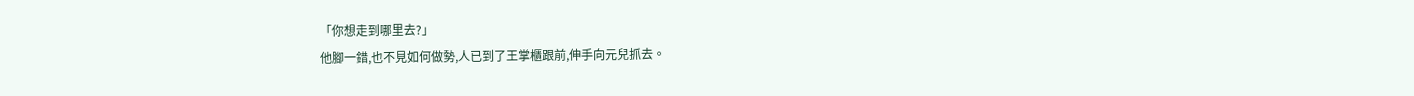「你想走到哪里去?」
他腳一錯,也不見如何做勢,人已到了王掌櫃跟前,伸手向元兒抓去。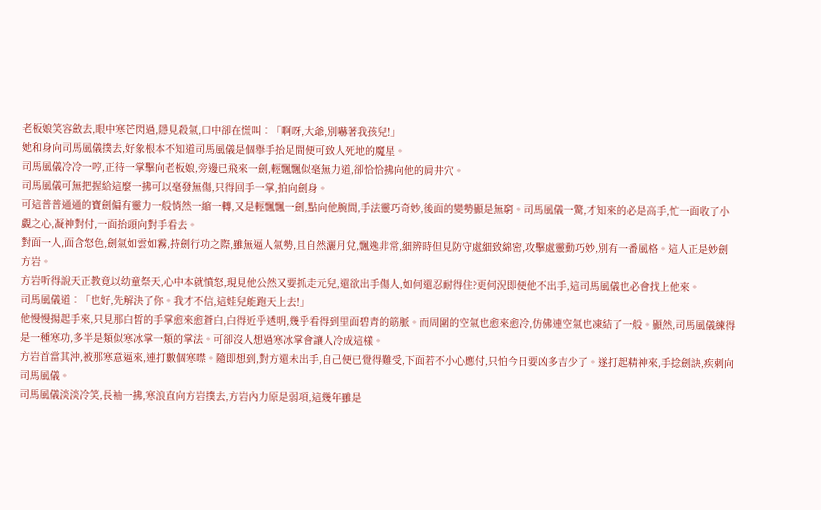老板娘笑容斂去,眼中寒芒閃過,隱見殺氣,口中卻在慌叫︰「啊呀,大爺,別嚇著我孩兒!」
她和身向司馬風儀撲去,好象根本不知道司馬風儀是個舉手抬足間便可致人死地的魔星。
司馬風儀冷冷一哼,正待一掌擊向老板娘,旁邊已飛來一劍,輕飄飄似毫無力道,卻恰恰拂向他的肩井穴。
司馬風儀可無把握給這麼一拂可以毫發無傷,只得回手一掌,拍向劍身。
可這普普通通的寶劍偏有靈力一般悄然一縮一轉,又是輕飄飄一劍,點向他腕間,手法靈巧奇妙,後面的變勢顯是無窮。司馬風儀一驚,才知來的必是高手,忙一面收了小覷之心,凝神對付,一面抬頭向對手看去。
對面一人,面含怒色,劍氣如雲如霧,持劍行功之際,雖無逼人氣勢,且自然灑月兌,飄逸非常,細辨時但見防守處細致綿密,攻擊處靈動巧妙,別有一番風格。這人正是妙劍方岩。
方岩听得說天正教竟以幼童祭天,心中本就憤怒,現見他公然又要抓走元兒,還欲出手傷人,如何還忍耐得住?更何況即便他不出手,這司馬風儀也必會找上他來。
司馬風儀道︰「也好,先解決了你。我才不信,這娃兒能跑天上去!」
他慢慢揚起手來,只見那白皙的手掌愈來愈蒼白,白得近乎透明,幾乎看得到里面碧青的筋脈。而周圍的空氣也愈來愈冷,仿佛連空氣也凍結了一般。顯然,司馬風儀練得是一種寒功,多半是類似寒冰掌一類的掌法。可卻沒人想過寒冰掌會讓人冷成這樣。
方岩首當其沖,被那寒意逼來,連打數個寒噤。隨即想到,對方還未出手,自己便已覺得難受,下面若不小心應付,只怕今日要凶多吉少了。遂打起精神來,手捻劍訣,疾刺向司馬風儀。
司馬風儀淡淡冷笑,長袖一拂,寒浪直向方岩撲去,方岩內力原是弱項,這幾年雖是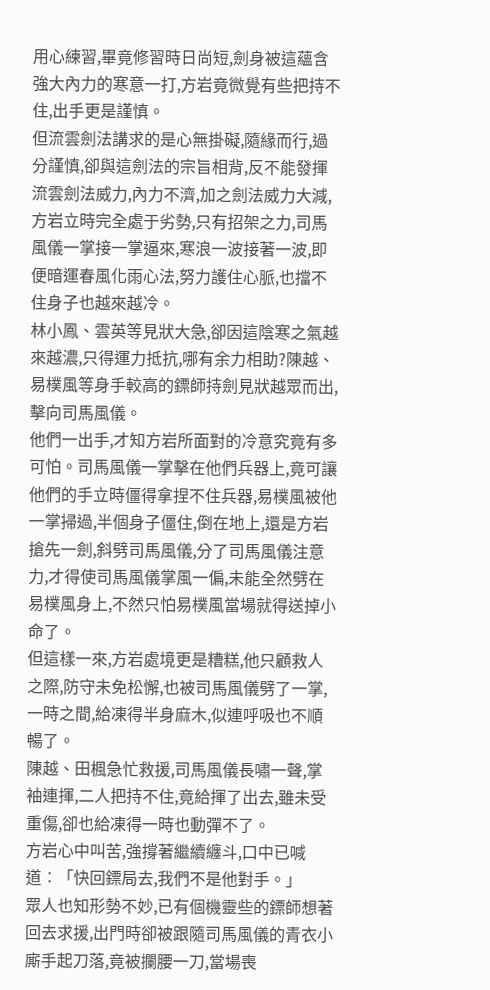用心練習,畢竟修習時日尚短,劍身被這蘊含強大內力的寒意一打,方岩竟微覺有些把持不住,出手更是謹慎。
但流雲劍法講求的是心無掛礙,隨緣而行,過分謹慎,卻與這劍法的宗旨相背,反不能發揮流雲劍法威力,內力不濟,加之劍法威力大減,方岩立時完全處于劣勢,只有招架之力,司馬風儀一掌接一掌逼來,寒浪一波接著一波,即便暗運春風化雨心法,努力護住心脈,也擋不住身子也越來越冷。
林小鳳、雲英等見狀大急,卻因這陰寒之氣越來越濃,只得運力抵抗,哪有余力相助?陳越、易樸風等身手較高的鏢師持劍見狀越眾而出,擊向司馬風儀。
他們一出手,才知方岩所面對的冷意究竟有多可怕。司馬風儀一掌擊在他們兵器上,竟可讓他們的手立時僵得拿捏不住兵器,易樸風被他一掌掃過,半個身子僵住,倒在地上,還是方岩搶先一劍,斜劈司馬風儀,分了司馬風儀注意力,才得使司馬風儀掌風一偏,未能全然劈在易樸風身上,不然只怕易樸風當場就得送掉小命了。
但這樣一來,方岩處境更是糟糕,他只顧救人之際,防守未免松懈,也被司馬風儀劈了一掌,一時之間,給凍得半身麻木,似連呼吸也不順暢了。
陳越、田楓急忙救援,司馬風儀長嘯一聲,掌袖連揮,二人把持不住,竟給揮了出去,雖未受重傷,卻也給凍得一時也動彈不了。
方岩心中叫苦,強撐著繼續纏斗,口中已喊道︰「快回鏢局去,我們不是他對手。」
眾人也知形勢不妙,已有個機靈些的鏢師想著回去求援,出門時卻被跟隨司馬風儀的青衣小廝手起刀落,竟被攔腰一刀,當場喪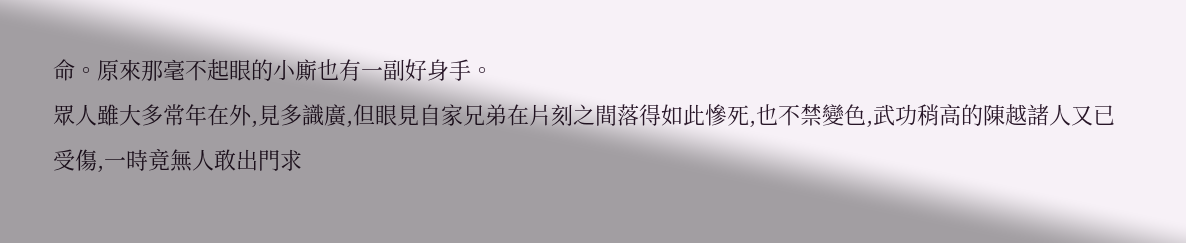命。原來那毫不起眼的小廝也有一副好身手。
眾人雖大多常年在外,見多識廣,但眼見自家兄弟在片刻之間落得如此慘死,也不禁變色,武功稍高的陳越諸人又已受傷,一時竟無人敢出門求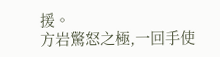援。
方岩驚怒之極,一回手使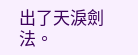出了天淚劍法。